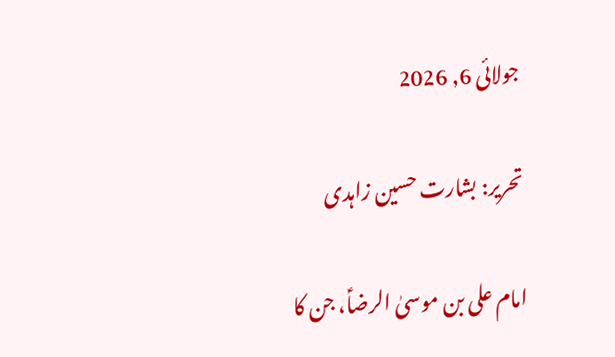جولائی 6, 2026

تحریر: بشارت حسین زاہدی

امام علی بن موسیٰ الرضاؑ، جن کا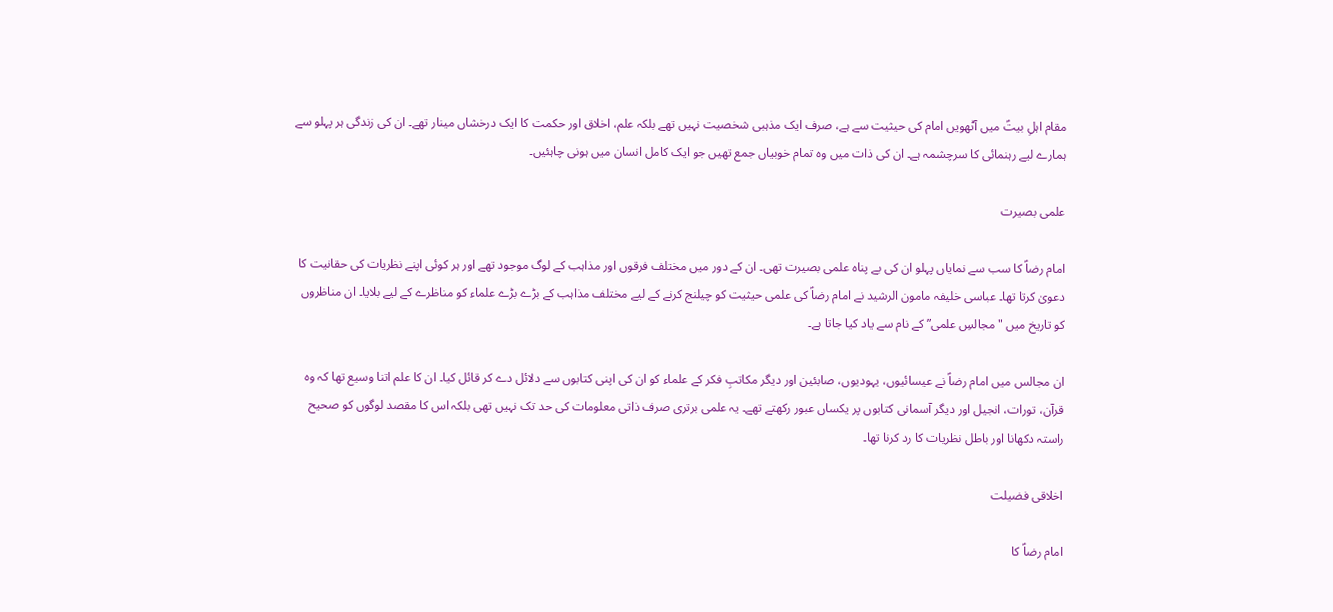مقام اہلِ بیتؑ میں آٹھویں امام کی حیثیت سے ہے، صرف ایک مذہبی شخصیت نہیں تھے بلکہ علم، اخلاق اور حکمت کا ایک درخشاں مینار تھے۔ ان کی زندگی ہر پہلو سے ہمارے لیے رہنمائی کا سرچشمہ ہے۔ ان کی ذات میں وہ تمام خوبیاں جمع تھیں جو ایک کامل انسان میں ہونی چاہئیں۔

علمی بصیرت

امام رضاؑ کا سب سے نمایاں پہلو ان کی بے پناہ علمی بصیرت تھی۔ ان کے دور میں مختلف فرقوں اور مذاہب کے لوگ موجود تھے اور ہر کوئی اپنے نظریات کی حقانیت کا دعویٰ کرتا تھا۔ عباسی خلیفہ مامون الرشید نے امام رضاؑ کی علمی حیثیت کو چیلنج کرنے کے لیے مختلف مذاہب کے بڑے بڑے علماء کو مناظرے کے لیے بلایا۔ ان مناظروں کو تاریخ میں "مجالسِ علمی” کے نام سے یاد کیا جاتا ہے۔

ان مجالس میں امام رضاؑ نے عیسائیوں، یہودیوں، صابئین اور دیگر مکاتبِ فکر کے علماء کو ان کی اپنی کتابوں سے دلائل دے کر قائل کیا۔ ان کا علم اتنا وسیع تھا کہ وہ قرآن، تورات، انجیل اور دیگر آسمانی کتابوں پر یکساں عبور رکھتے تھے۔ یہ علمی برتری صرف ذاتی معلومات کی حد تک نہیں تھی بلکہ اس کا مقصد لوگوں کو صحیح راستہ دکھانا اور باطل نظریات کا رد کرنا تھا۔

اخلاقی فضیلت

امام رضاؑ کا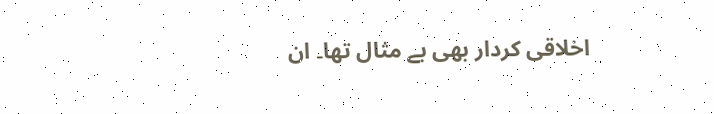اخلاقی کردار بھی بے مثال تھا۔ ان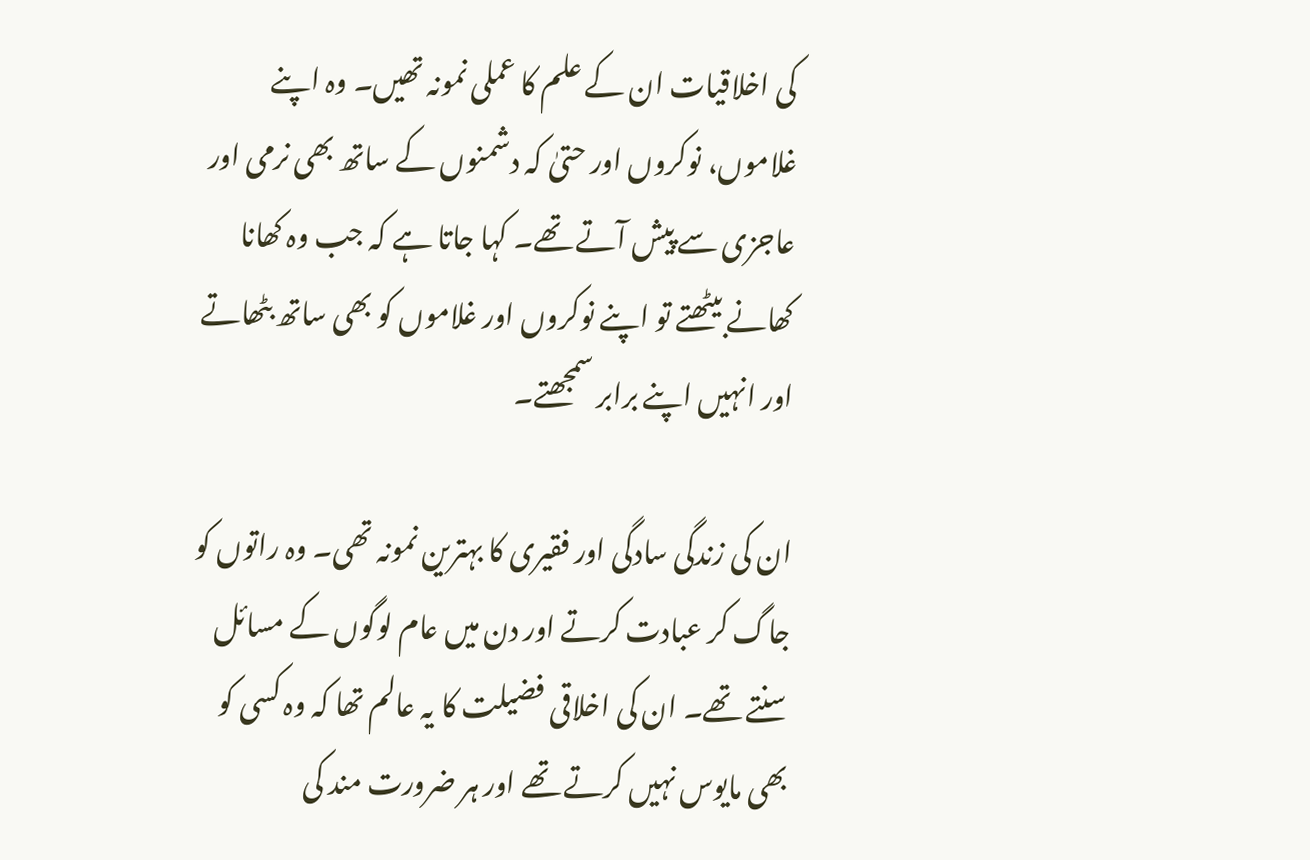کی اخلاقیات ان کے علم کا عملی نمونہ تھیں۔ وہ اپنے غلاموں، نوکروں اور حتیٰ کہ دشمنوں کے ساتھ بھی نرمی اور عاجزی سے پیش آتے تھے۔ کہا جاتا ہے کہ جب وہ کھانا کھانے بیٹھتے تو اپنے نوکروں اور غلاموں کو بھی ساتھ بٹھاتے اور انہیں اپنے برابر سمجھتے۔

ان کی زندگی سادگی اور فقیری کا بہترین نمونہ تھی۔ وہ راتوں کو جاگ کر عبادت کرتے اور دن میں عام لوگوں کے مسائل سنتے تھے۔ ان کی اخلاقی فضیلت کا یہ عالم تھا کہ وہ کسی کو بھی مایوس نہیں کرتے تھے اور ہر ضرورت مند کی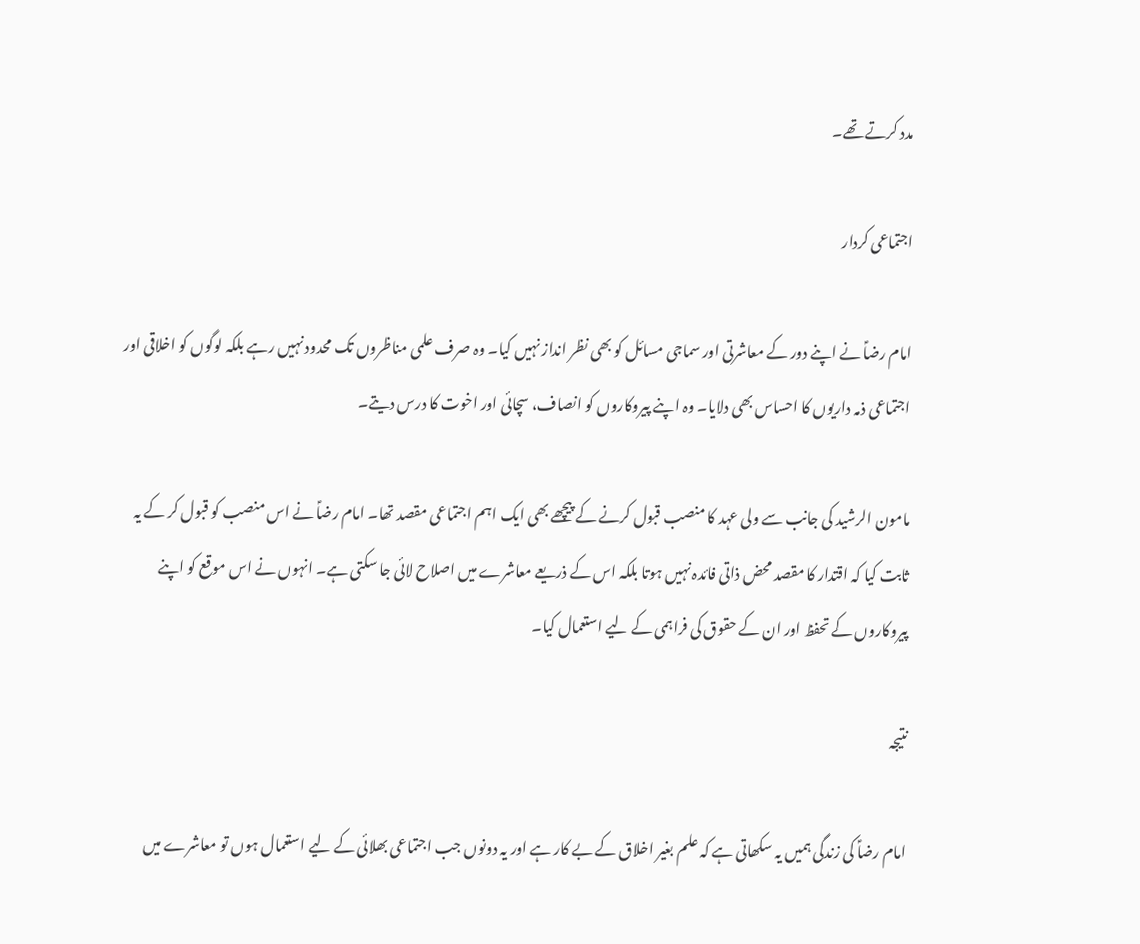مدد کرتے تھے۔

اجتماعی کردار

امام رضاؑ نے اپنے دور کے معاشرتی اور سماجی مسائل کو بھی نظر انداز نہیں کیا۔ وہ صرف علمی مناظروں تک محدود نہیں رہے بلکہ لوگوں کو اخلاقی اور اجتماعی ذمہ داریوں کا احساس بھی دلایا۔ وہ اپنے پیروکاروں کو انصاف، سچائی اور اخوت کا درس دیتے۔

مامون الرشید کی جانب سے ولی عہد کا منصب قبول کرنے کے پیچھے بھی ایک اہم اجتماعی مقصد تھا۔ امام رضاؑ نے اس منصب کو قبول کر کے یہ ثابت کیا کہ اقتدار کا مقصد محض ذاتی فائدہ نہیں ہوتا بلکہ اس کے ذریعے معاشرے میں اصلاح لائی جا سکتی ہے۔ انہوں نے اس موقع کو اپنے پیروکاروں کے تحفظ اور ان کے حقوق کی فراہمی کے لیے استعمال کیا۔

نتیجہ

امام رضاؑ کی زندگی ہمیں یہ سکھاتی ہے کہ علم بغیر اخلاق کے بے کار ہے اور یہ دونوں جب اجتماعی بھلائی کے لیے استعمال ہوں تو معاشرے میں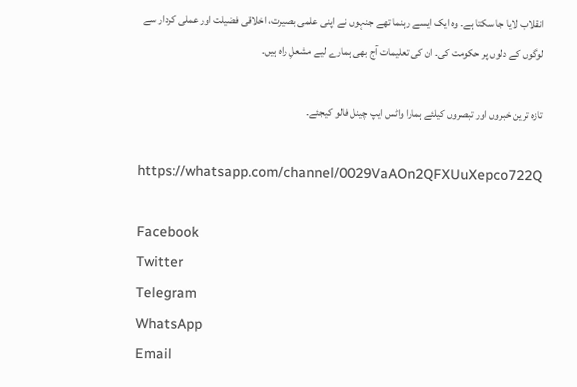انقلاب لایا جا سکتا ہے۔ وہ ایک ایسے رہنما تھے جنہوں نے اپنی علمی بصیرت، اخلاقی فضیلت اور عملی کردار سے لوگوں کے دلوں پر حکومت کی۔ ان کی تعلیمات آج بھی ہمارے لیے مشعلِ راہ ہیں۔

تازہ ترین خبروں اور تبصروں کیلئے ہمارا واٹس ایپ چینل فالو کیجئے۔

https://whatsapp.com/channel/0029VaAOn2QFXUuXepco722Q

Facebook
Twitter
Telegram
WhatsApp
Email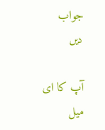جواب دیں

آپ کا ای میل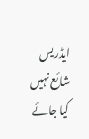ایڈریس شائع نہیں کیا جائے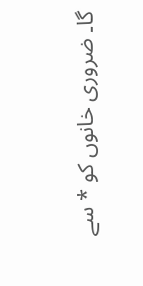گا۔ ضروری خانوں کو * سے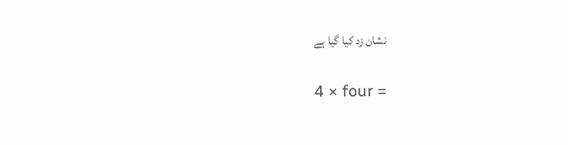نشان زد کیا گیا ہے

4 × four =